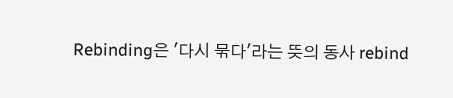Rebinding은 '다시 묶다'라는 뜻의 동사 rebind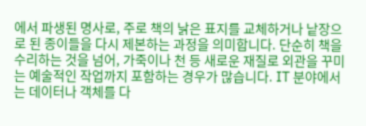에서 파생된 명사로, 주로 책의 낡은 표지를 교체하거나 낱장으로 된 종이들을 다시 제본하는 과정을 의미합니다. 단순히 책을 수리하는 것을 넘어, 가죽이나 천 등 새로운 재질로 외관을 꾸미는 예술적인 작업까지 포함하는 경우가 많습니다. IT 분야에서는 데이터나 객체를 다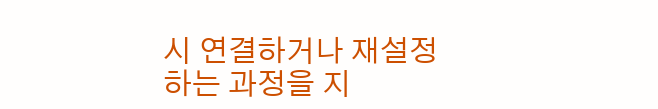시 연결하거나 재설정하는 과정을 지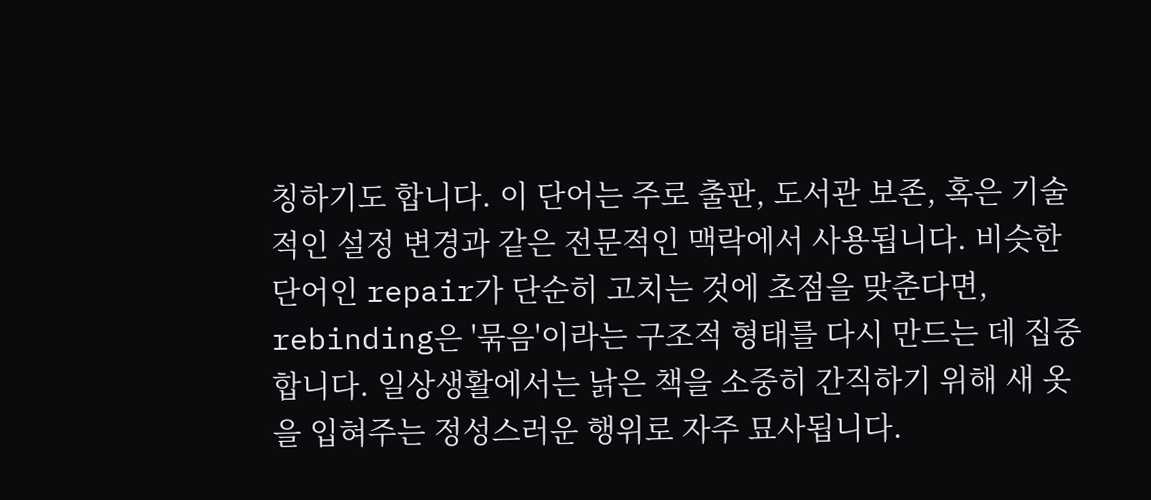칭하기도 합니다. 이 단어는 주로 출판, 도서관 보존, 혹은 기술적인 설정 변경과 같은 전문적인 맥락에서 사용됩니다. 비슷한 단어인 repair가 단순히 고치는 것에 초점을 맞춘다면, rebinding은 '묶음'이라는 구조적 형태를 다시 만드는 데 집중합니다. 일상생활에서는 낡은 책을 소중히 간직하기 위해 새 옷을 입혀주는 정성스러운 행위로 자주 묘사됩니다.